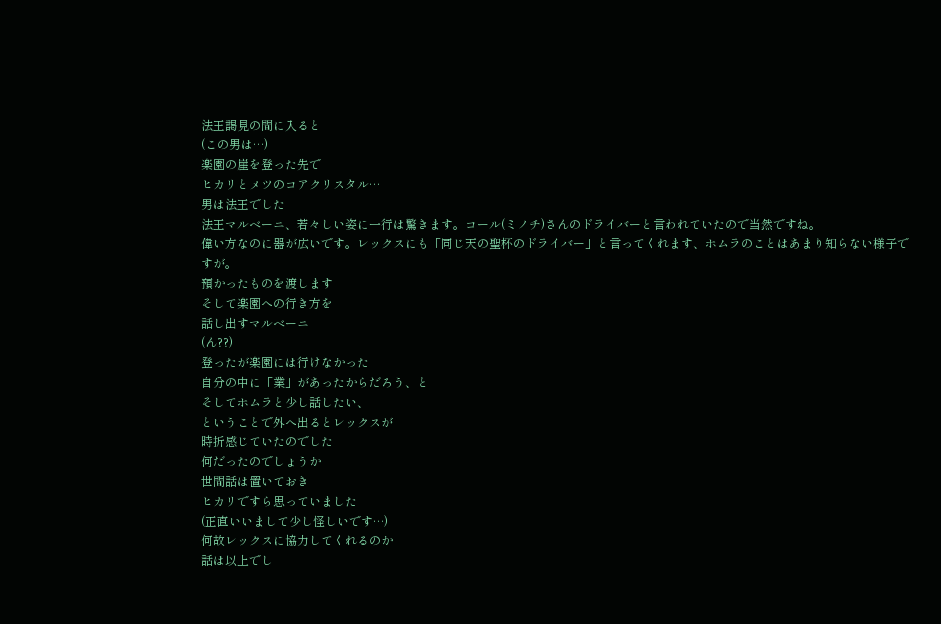法王謁見の間に入ると
(この男は…)
楽園の崖を登った先で
ヒカリとメツのコアクリスタル…
男は法王でした
法王マルベーニ、若々しい姿に一行は驚きます。コール(ミノチ)さんのドライバーと言われていたので当然ですね。
偉い方なのに器が広いです。レックスにも「同じ天の聖杯のドライバー」と言ってくれます、ホムラのことはあまり知らない様子ですが。
預かったものを渡します
そして楽園への行き方を
話し出すマルベーニ
(ん??)
登ったが楽園には行けなかった
自分の中に「業」があったからだろう、と
そしてホムラと少し話したい、
ということで外へ出るとレックスが
時折感じていたのでした
何だったのでしょうか
世間話は置いておき
ヒカリですら思っていました
(正直いいまして少し怪しいです…)
何故レックスに協力してくれるのか
話は以上でし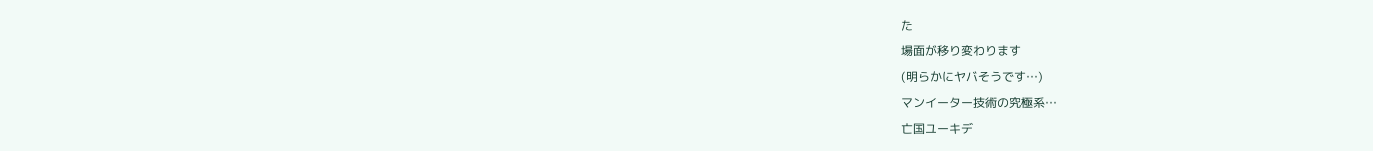た
場面が移り変わります
(明らかにヤバそうです…)
マンイーター技術の究極系…
亡国ユーキデ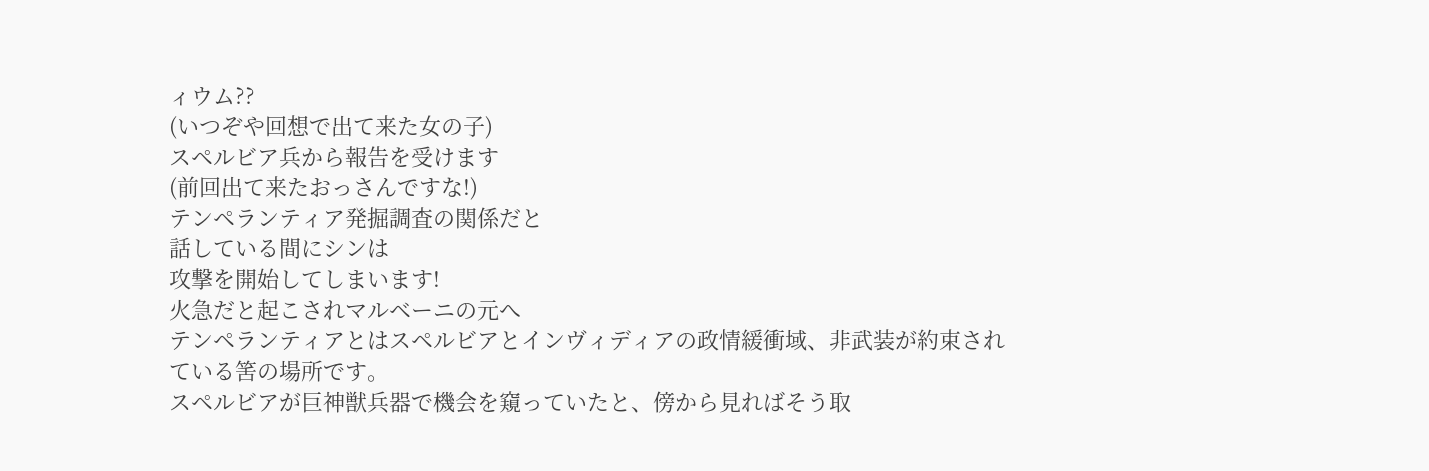ィウム??
(いつぞや回想で出て来た女の子)
スペルビア兵から報告を受けます
(前回出て来たおっさんですな!)
テンペランティア発掘調査の関係だと
話している間にシンは
攻撃を開始してしまいます!
火急だと起こされマルベーニの元へ
テンペランティアとはスペルビアとインヴィディアの政情緩衝域、非武装が約束されている筈の場所です。
スペルビアが巨神獣兵器で機会を窺っていたと、傍から見ればそう取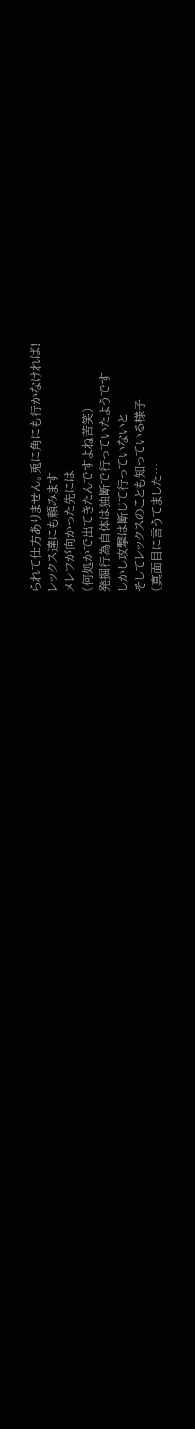られて仕方ありません。兎に角にも行かなければ!
レックス達にも頼みます
メレフが向かった先には
(何処かで出てきたんですよね苦笑)
発掘行為自体は独断で行っていたようです
しかし攻撃は断じて行っていないと
そしてレックスのことも知っている様子
(真面目に言うてました…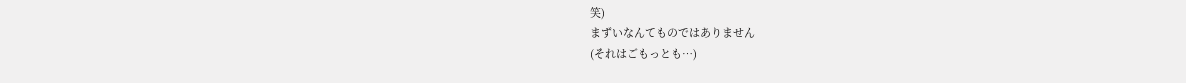笑)
まずいなんてものではありません
(それはごもっとも…)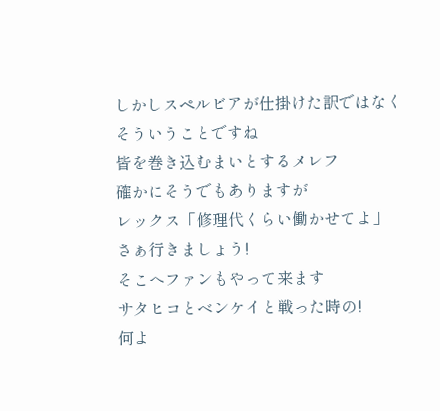しかしスペルビアが仕掛けた訳ではなく
そういうことですね
皆を巻き込むまいとするメレフ
確かにそうでもありますが
レックス「修理代くらい働かせてよ」
さぁ行きましょう!
そこへファンもやって来ます
サタヒコとベンケイと戦った時の!
何よ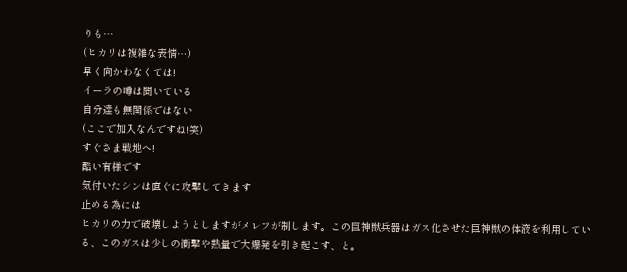りも…
(ヒカリは複雑な表情…)
早く向かわなくては!
イーラの噂は聞いている
自分達も無関係ではない
(ここで加入なんですね!笑)
すぐさま戦地へ!
酷い有様です
気付いたシンは直ぐに攻撃してきます
止める為には
ヒカリの力で破壊しようとしますがメレフが制します。この巨神獣兵器はガス化させた巨神獣の体液を利用している、このガスは少しの衝撃や熱量で大爆発を引き起こす、と。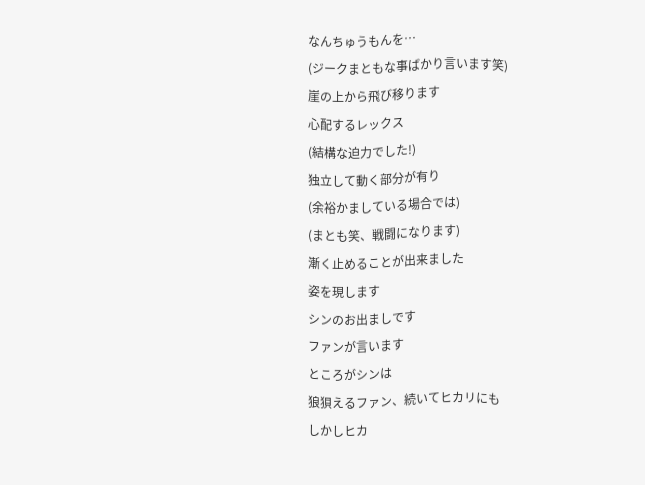なんちゅうもんを…
(ジークまともな事ばかり言います笑)
崖の上から飛び移ります
心配するレックス
(結構な迫力でした!)
独立して動く部分が有り
(余裕かましている場合では)
(まとも笑、戦闘になります)
漸く止めることが出来ました
姿を現します
シンのお出ましです
ファンが言います
ところがシンは
狼狽えるファン、続いてヒカリにも
しかしヒカ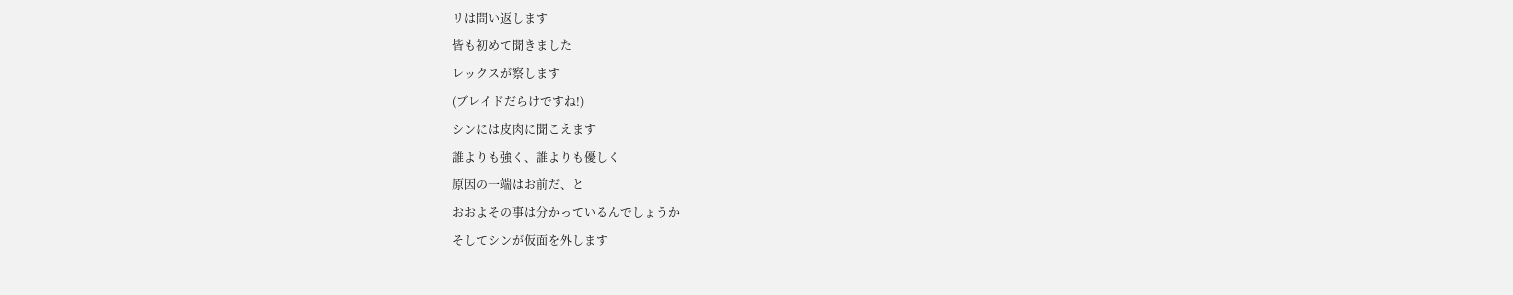リは問い返します
皆も初めて聞きました
レックスが察します
(ブレイドだらけですね!)
シンには皮肉に聞こえます
誰よりも強く、誰よりも優しく
原因の一端はお前だ、と
おおよその事は分かっているんでしょうか
そしてシンが仮面を外します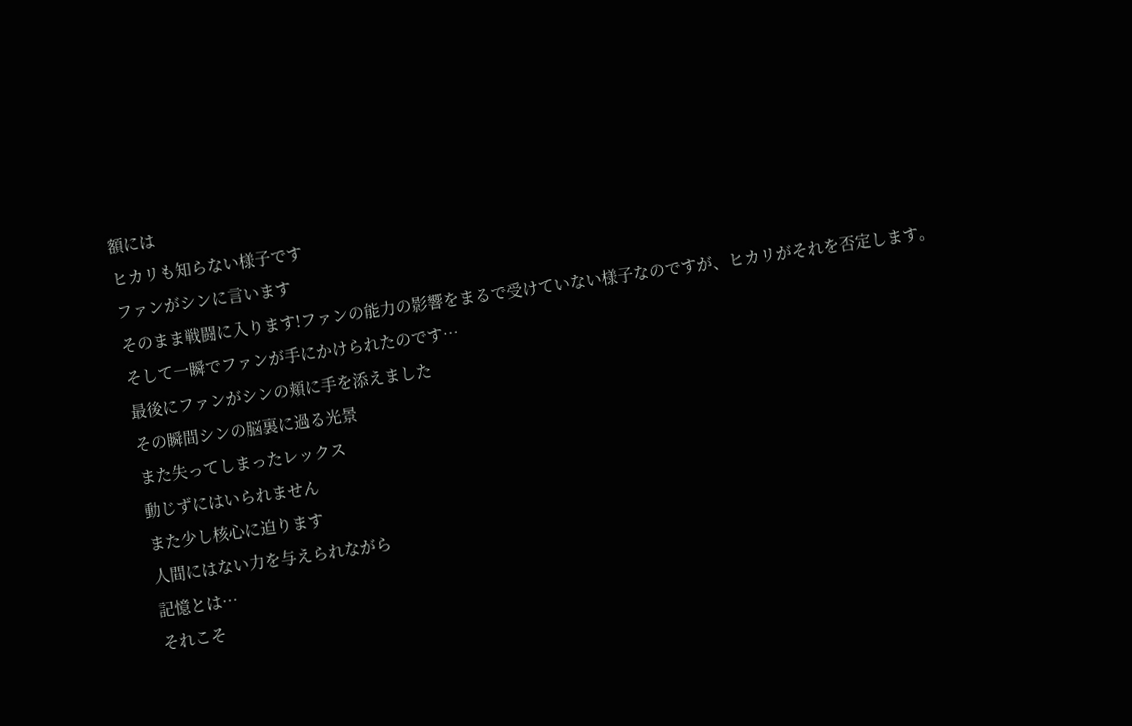額には
ヒカリも知らない様子です
ファンがシンに言います
そのまま戦闘に入ります!ファンの能力の影響をまるで受けていない様子なのですが、ヒカリがそれを否定します。
そして一瞬でファンが手にかけられたのです…
最後にファンがシンの頬に手を添えました
その瞬間シンの脳裏に過る光景
また失ってしまったレックス
動じずにはいられません
また少し核心に迫ります
人間にはない力を与えられながら
記憶とは…
それこそ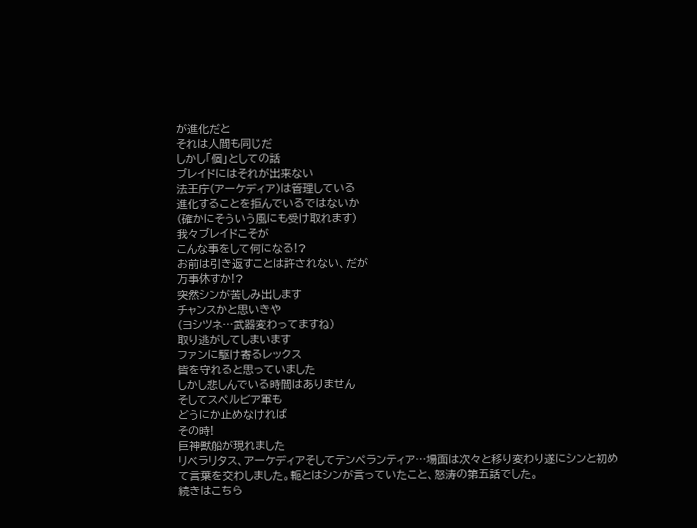が進化だと
それは人間も同じだ
しかし「個」としての話
ブレイドにはそれが出来ない
法王庁(アーケディア)は管理している
進化することを拒んでいるではないか
(確かにそういう風にも受け取れます)
我々ブレイドこそが
こんな事をして何になる!?
お前は引き返すことは許されない、だが
万事休すか!?
突然シンが苦しみ出します
チャンスかと思いきや
(ヨシツネ…武器変わってますね)
取り逃がしてしまいます
ファンに駆け寄るレックス
皆を守れると思っていました
しかし悲しんでいる時間はありません
そしてスペルビア軍も
どうにか止めなければ
その時!
巨神獣船が現れました
リベラリタス、アーケディアそしてテンペランティア…場面は次々と移り変わり遂にシンと初めて言葉を交わしました。軛とはシンが言っていたこと、怒涛の第五話でした。
続きはこちら